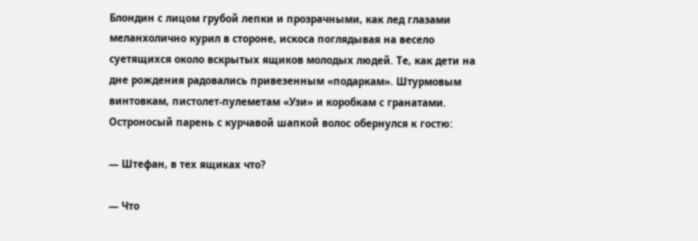Блондин с лицом грубой лепки и прозрачными, как лед глазами меланхолично курил в стороне, искоса поглядывая на весело суетящихся около вскрытых ящиков молодых людей. Те, как дети на дне рождения радовались привезенным «подаркам». Штурмовым винтовкам, пистолет-пулеметам «Узи» и коробкам с гранатами. Остроносый парень с курчавой шапкой волос обернулся к гостю:

— Штефан, в тех ящиках что?

— Что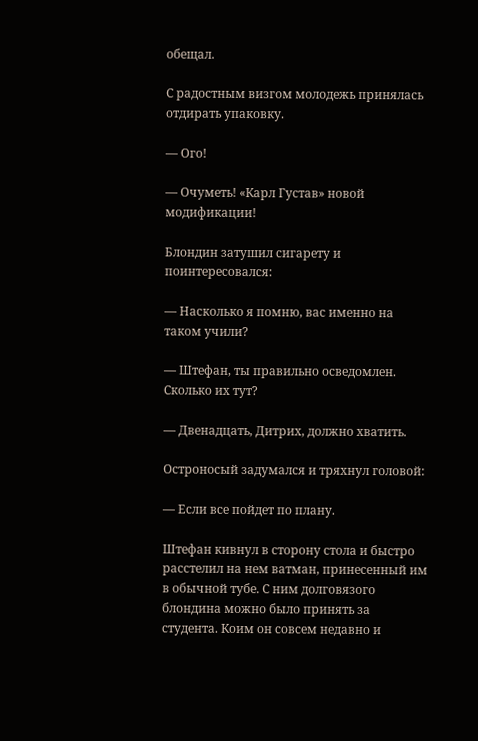обещал.

С радостным визгом молодежь принялась отдирать упаковку.

— Ого!

— Очуметь! «Карл Густав» новой модификации!

Блондин затушил сигарету и поинтересовался:

— Насколько я помню, вас именно на таком учили?

— Штефан, ты правильно осведомлен. Сколько их тут?

— Двенадцать, Дитрих, должно хватить.

Остроносый задумался и тряхнул головой:

— Если все пойдет по плану.

Штефан кивнул в сторону стола и быстро расстелил на нем ватман, принесенный им в обычной тубе. С ним долговязого блондина можно было принять за студента. Коим он совсем недавно и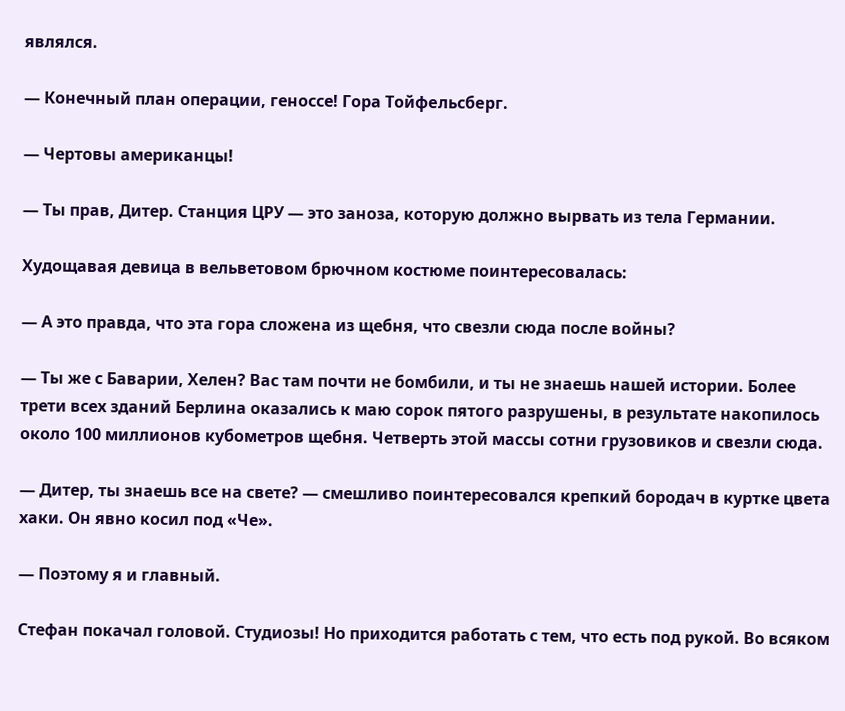являлся.

— Конечный план операции, геноссе! Гора Toйфeльcбepг.

— Чертовы американцы!

— Ты прав, Дитер. Станция ЦРУ — это заноза, которую должно вырвать из тела Германии.

Худощавая девица в вельветовом брючном костюме поинтересовалась:

— А это правда, что эта гора сложена из щебня, что свезли сюда после войны?

— Ты же с Баварии, Хелен? Вас там почти не бомбили, и ты не знаешь нашей истории. Более трети всех зданий Берлина оказались к маю сорок пятого разрушены, в результате накопилось около 100 миллионов кубометров щебня. Четверть этой массы сотни грузовиков и свезли сюда.

— Дитер, ты знаешь все на свете? — смешливо поинтересовался крепкий бородач в куртке цвета хаки. Он явно косил под «Че».

— Поэтому я и главный.

Стефан покачал головой. Студиозы! Но приходится работать с тем, что есть под рукой. Во всяком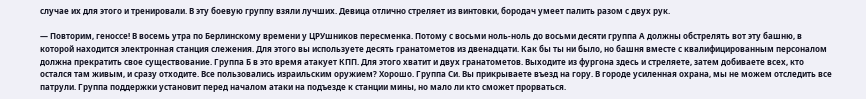случае их для этого и тренировали. В эту боевую группу взяли лучших. Девица отлично стреляет из винтовки, бородач умеет палить разом с двух рук.

— Повторим, геноссе! В восемь утра по Берлинскому времени у ЦРУшников пересменка. Потому с восьми ноль-ноль до восьми десяти группа А должны обстрелять вот эту башню, в которой находится электронная станция слежения. Для этого вы используете десять гранатометов из двенадцати. Как бы ты ни было, но башня вместе с квалифицированным персоналом должна прекратить свое существование. Группа Б в это время атакует КПП. Для этого хватит и двух гранатометов. Выходите из фургона здесь и стреляете, затем добиваете всех, кто остался там живым, и сразу отходите. Все пользовались израильским оружием? Хорошо. Группа Си. Вы прикрываете въезд на гору. В городе усиленная охрана, мы не можем отследить все патрули. Группа поддержки установит перед началом атаки на подъезде к станции мины, но мало ли кто сможет прорваться.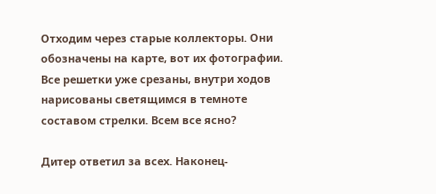Отходим через старые коллекторы. Они обозначены на карте, вот их фотографии. Все решетки уже срезаны, внутри ходов нарисованы светящимся в темноте составом стрелки. Всем все ясно?

Дитер ответил за всех. Наконец-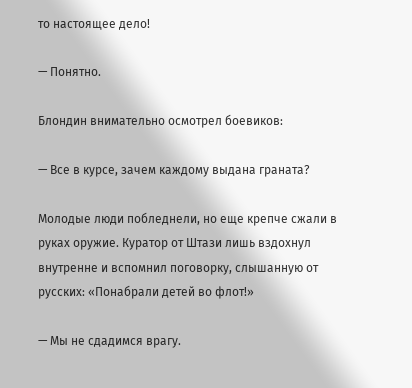то настоящее дело!

— Понятно.

Блондин внимательно осмотрел боевиков:

— Все в курсе, зачем каждому выдана граната?

Молодые люди побледнели, но еще крепче сжали в руках оружие. Куратор от Штази лишь вздохнул внутренне и вспомнил поговорку, слышанную от русских: «Понабрали детей во флот!»

— Мы не сдадимся врагу.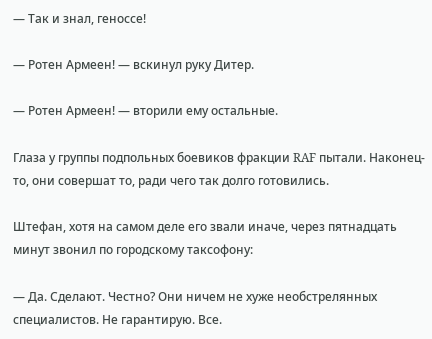— Так и знал, геноссе!

— Ротен Армеен! — вскинул руку Дитер.

— Ротен Армеен! — вторили ему остальные.

Глаза у группы подпольных боевиков фракции RAF пытали. Наконец-то, они совершат то, ради чего так долго готовились.

Штефан, хотя на самом деле его звали иначе, через пятнадцать минут звонил по городскому таксофону:

— Да. Сделают. Честно? Они ничем не хуже необстрелянных специалистов. Не гарантирую. Все.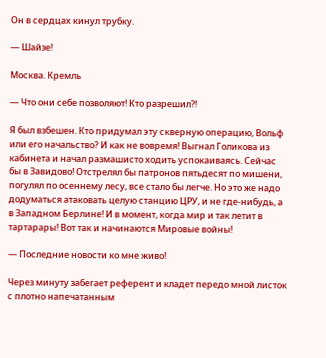Он в сердцах кинул трубку.

— Шайзе!

Москва. Кремль

— Что они себе позволяют! Кто разрешил⁈

Я был взбешен. Кто придумал эту скверную операцию, Вольф или его начальство? И как не вовремя! Выгнал Голикова из кабинета и начал размашисто ходить успокаиваясь. Сейчас бы в Завидово! Отстрелял бы патронов пятьдесят по мишени, погулял по осеннему лесу, все стало бы легче. Но это же надо додуматься атаковать целую станцию ЦРУ, и не где-нибудь, а в Западном Берлине! И в момент, когда мир и так летит в тартарары! Вот так и начинаются Мировые войны!

— Последние новости ко мне живо!

Через минуту забегает референт и кладет передо мной листок с плотно напечатанным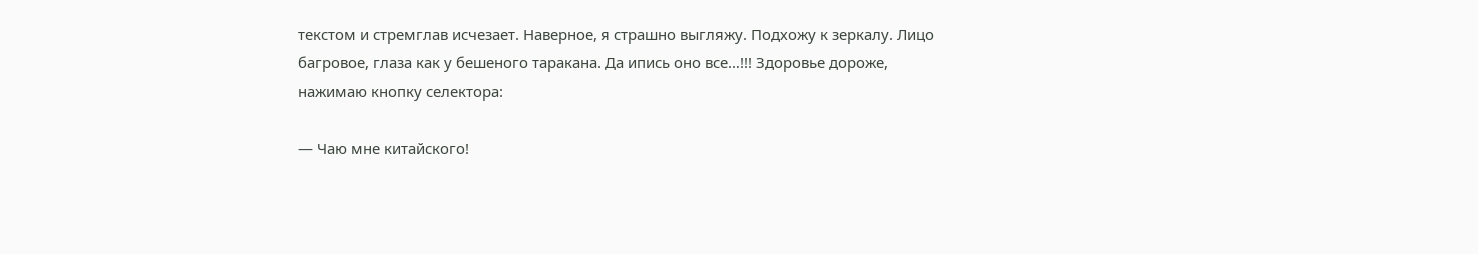текстом и стремглав исчезает. Наверное, я страшно выгляжу. Подхожу к зеркалу. Лицо багровое, глаза как у бешеного таракана. Да ипись оно все…!!! Здоровье дороже, нажимаю кнопку селектора:

— Чаю мне китайского!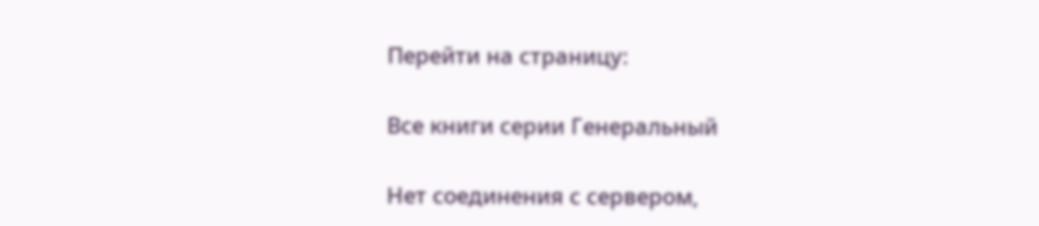Перейти на страницу:

Все книги серии Генеральный

Нет соединения с сервером,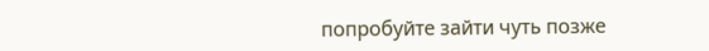попробуйте зайти чуть позже